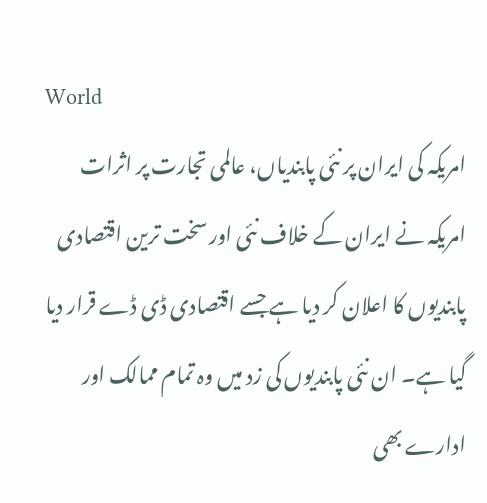World
امریکہ کی ایران پر نئی پابندیاں، عالمی تجارت پر اثرات
امریکہ نے ایران کے خلاف نئی اور سخت ترین اقتصادی پابندیوں کا اعلان کر دیا ہے جسے اقتصادی ڈی ڈے قرار دیا گیا ہے۔ ان نئی پابندیوں کی زد میں وہ تمام ممالک اور ادارے بھی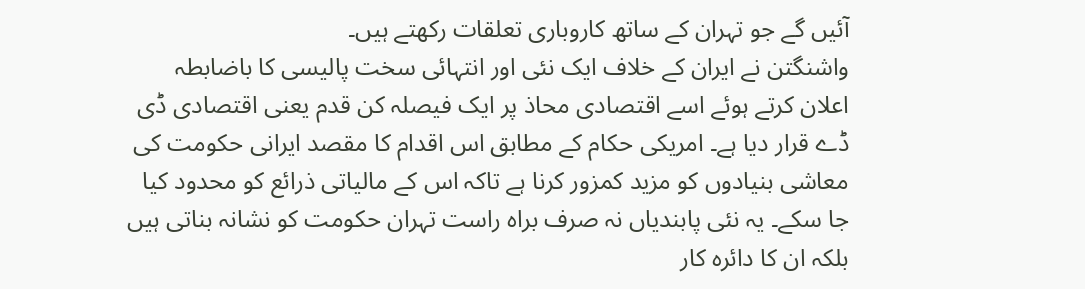آئیں گے جو تہران کے ساتھ کاروباری تعلقات رکھتے ہیں۔
واشنگتن نے ایران کے خلاف ایک نئی اور انتہائی سخت پالیسی کا باضابطہ اعلان کرتے ہوئے اسے اقتصادی محاذ پر ایک فیصلہ کن قدم یعنی اقتصادی ڈی ڈے قرار دیا ہے۔ امریکی حکام کے مطابق اس اقدام کا مقصد ایرانی حکومت کی معاشی بنیادوں کو مزید کمزور کرنا ہے تاکہ اس کے مالیاتی ذرائع کو محدود کیا جا سکے۔ یہ نئی پابندیاں نہ صرف براہ راست تہران حکومت کو نشانہ بناتی ہیں بلکہ ان کا دائرہ کار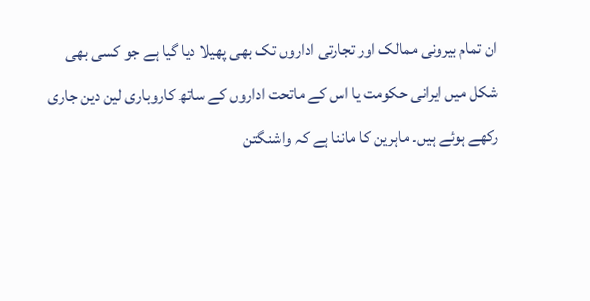ان تمام بیرونی ممالک اور تجارتی اداروں تک بھی پھیلا دیا گیا ہے جو کسی بھی شکل میں ایرانی حکومت یا اس کے ماتحت اداروں کے ساتھ کاروباری لین دین جاری رکھے ہوئے ہیں۔ ماہرین کا ماننا ہے کہ واشنگتن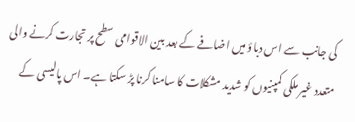کی جانب سے اس دباؤ میں اضافے کے بعد بین الاقوامی سطح پر تجارت کرنے والی متعدد غیر ملکی کمپنیوں کو شدید مشکلات کا سامنا کرنا پڑ سکتا ہے۔ اس پالیسی کے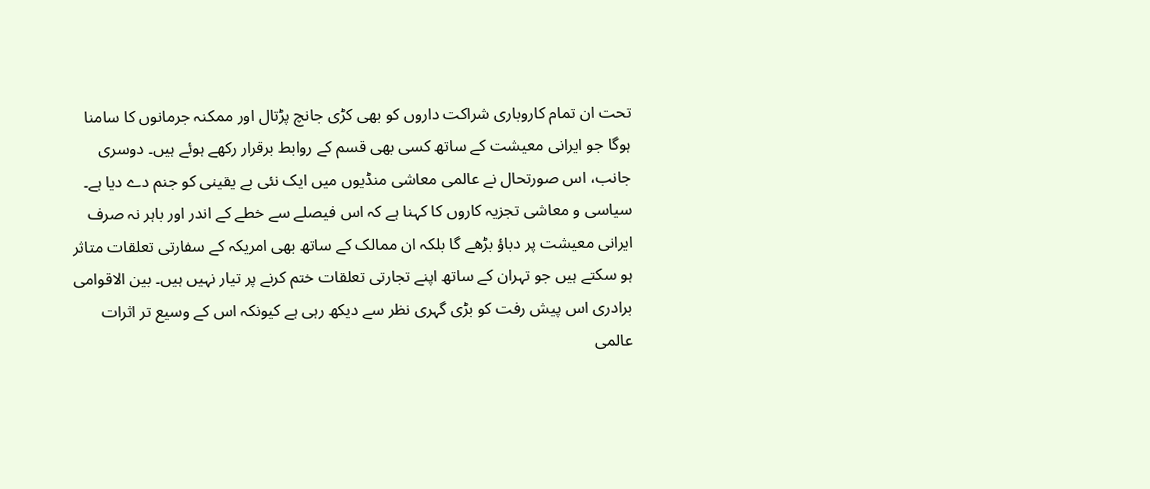تحت ان تمام کاروباری شراکت داروں کو بھی کڑی جانچ پڑتال اور ممکنہ جرمانوں کا سامنا ہوگا جو ایرانی معیشت کے ساتھ کسی بھی قسم کے روابط برقرار رکھے ہوئے ہیں۔ دوسری جانب، اس صورتحال نے عالمی معاشی منڈیوں میں ایک نئی بے یقینی کو جنم دے دیا ہے۔ سیاسی و معاشی تجزیہ کاروں کا کہنا ہے کہ اس فیصلے سے خطے کے اندر اور باہر نہ صرف ایرانی معیشت پر دباؤ بڑھے گا بلکہ ان ممالک کے ساتھ بھی امریکہ کے سفارتی تعلقات متاثر ہو سکتے ہیں جو تہران کے ساتھ اپنے تجارتی تعلقات ختم کرنے پر تیار نہیں ہیں۔ بین الاقوامی برادری اس پیش رفت کو بڑی گہری نظر سے دیکھ رہی ہے کیونکہ اس کے وسیع تر اثرات عالمی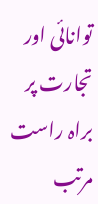توانائی اور تجارت پر براہ راست مرتب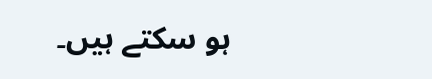ہو سکتے ہیں۔